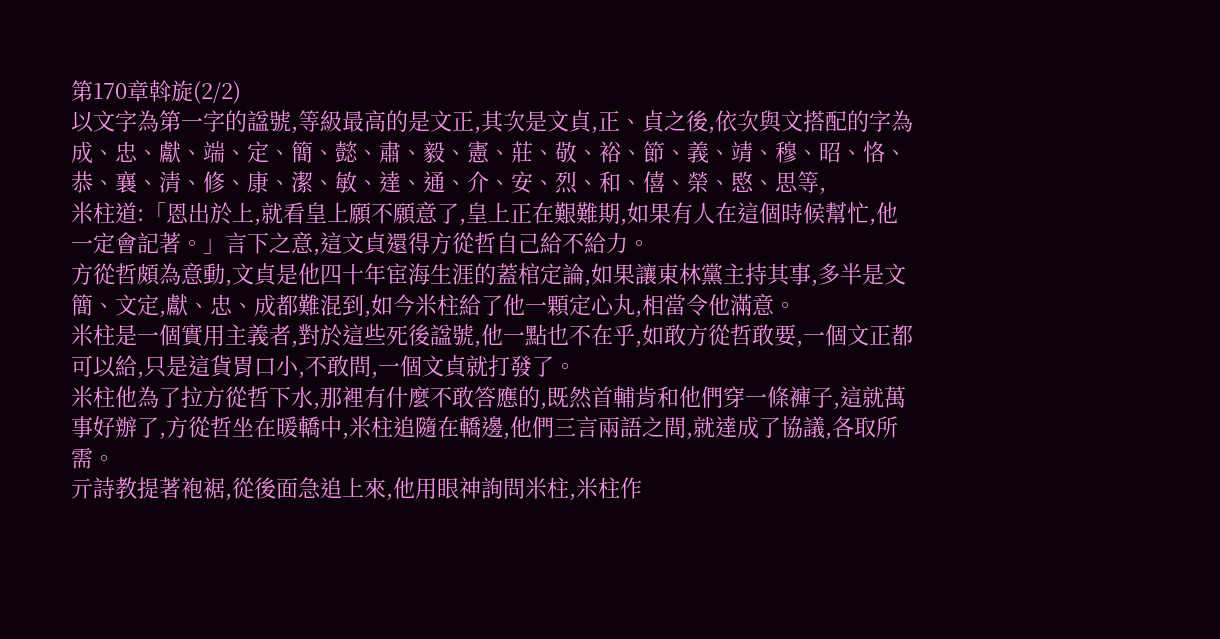第170章斡旋(2/2)
以文字為第一字的諡號,等級最高的是文正,其次是文貞,正、貞之後,依次與文搭配的字為成、忠、獻、端、定、簡、懿、肅、毅、憲、莊、敬、裕、節、義、靖、穆、昭、恪、恭、襄、清、修、康、潔、敏、達、通、介、安、烈、和、僖、榮、愍、思等,
米柱道:「恩出於上,就看皇上願不願意了,皇上正在艱難期,如果有人在這個時候幫忙,他一定會記著。」言下之意,這文貞還得方從哲自己給不給力。
方從哲頗為意動,文貞是他四十年宦海生涯的蓋棺定論,如果讓東林黨主持其事,多半是文簡、文定,獻、忠、成都難混到,如今米柱給了他一顆定心丸,相當令他滿意。
米柱是一個實用主義者,對於這些死後諡號,他一點也不在乎,如敢方從哲敢要,一個文正都可以給,只是這貨胃口小,不敢問,一個文貞就打發了。
米柱他為了拉方從哲下水,那裡有什麼不敢答應的,既然首輔肯和他們穿一條褲子,這就萬事好辦了,方從哲坐在暖轎中,米柱追隨在轎邊,他們三言兩語之間,就達成了協議,各取所需。
亓詩教提著袍裾,從後面急追上來,他用眼神詢問米柱,米柱作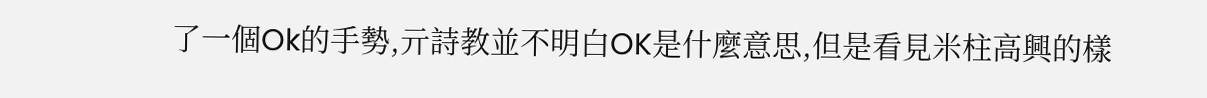了一個Ok的手勢,亓詩教並不明白OK是什麼意思,但是看見米柱高興的樣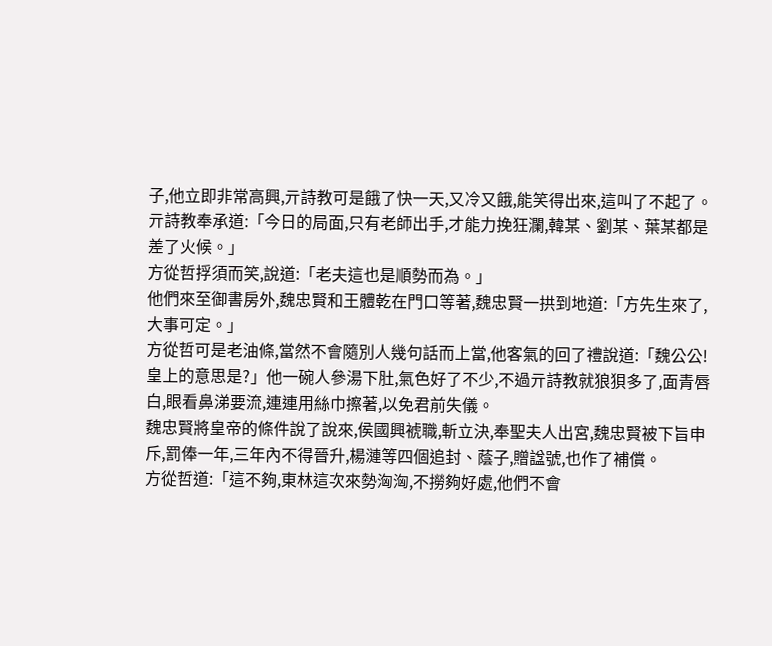子,他立即非常高興,亓詩教可是餓了快一天,又冷又餓,能笑得出來,這叫了不起了。
亓詩教奉承道:「今日的局面,只有老師出手,才能力挽狂瀾,韓某、劉某、葉某都是差了火候。」
方從哲捊須而笑,說道:「老夫這也是順勢而為。」
他們來至御書房外,魏忠賢和王體乾在門口等著,魏忠賢一拱到地道:「方先生來了,大事可定。」
方從哲可是老油條,當然不會隨別人幾句話而上當,他客氣的回了禮說道:「魏公公!皇上的意思是?」他一碗人參湯下肚,氣色好了不少,不過亓詩教就狼狽多了,面青唇白,眼看鼻涕要流,連連用絲巾擦著,以免君前失儀。
魏忠賢將皇帝的條件說了說來,侯國興裭職,斬立決,奉聖夫人出宮,魏忠賢被下旨申斥,罰俸一年,三年內不得晉升,楊漣等四個追封、蔭子,贈諡號,也作了補償。
方從哲道:「這不夠,東林這次來勢洶洶,不撈夠好處,他們不會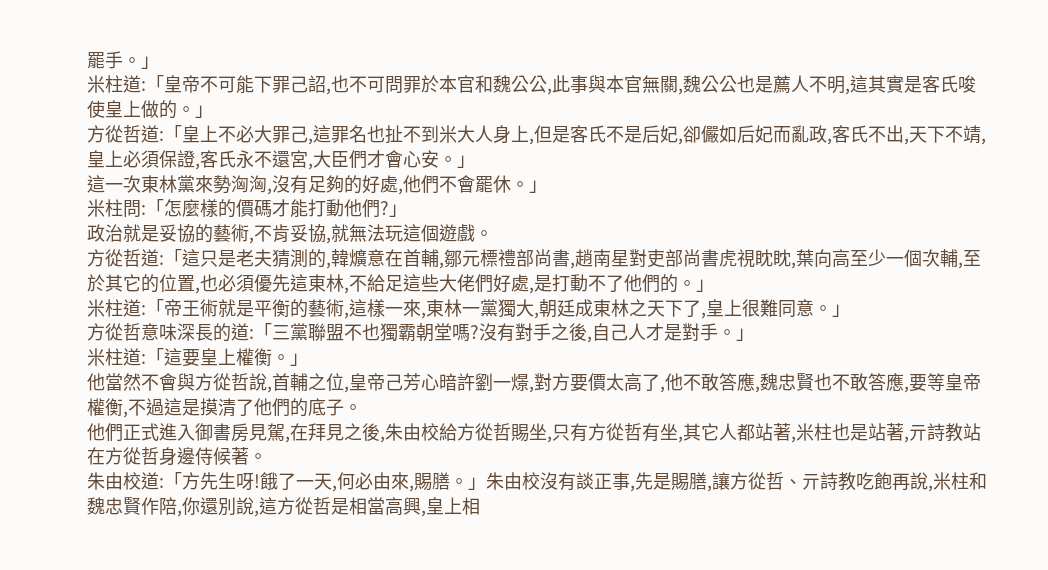罷手。」
米柱道:「皇帝不可能下罪己詔,也不可問罪於本官和魏公公,此事與本官無關,魏公公也是薦人不明,這其實是客氏唆使皇上做的。」
方從哲道:「皇上不必大罪己,這罪名也扯不到米大人身上,但是客氏不是后妃,卻儼如后妃而亂政,客氏不出,天下不靖,皇上必須保證,客氏永不還宮,大臣們才會心安。」
這一次東林黨來勢洶洶,沒有足夠的好處,他們不會罷休。」
米柱問:「怎麼樣的價碼才能打動他們?」
政治就是妥協的藝術,不肯妥協,就無法玩這個遊戲。
方從哲道:「這只是老夫猜測的,韓爌意在首輔,鄒元標禮部尚書,趙南星對吏部尚書虎視眈眈,葉向高至少一個次輔,至於其它的位置,也必須優先這東林,不給足這些大佬們好處,是打動不了他們的。」
米柱道:「帝王術就是平衡的藝術,這樣一來,東林一黨獨大,朝廷成東林之天下了,皇上很難同意。」
方從哲意味深長的道:「三黨聯盟不也獨霸朝堂嗎?沒有對手之後,自己人才是對手。」
米柱道:「這要皇上權衡。」
他當然不會與方從哲說,首輔之位,皇帝己芳心暗許劉一燝,對方要價太高了,他不敢答應,魏忠賢也不敢答應,要等皇帝權衡,不過這是摸清了他們的底子。
他們正式進入御書房見駕,在拜見之後,朱由校給方從哲賜坐,只有方從哲有坐,其它人都站著,米柱也是站著,亓詩教站在方從哲身邊侍候著。
朱由校道:「方先生呀!餓了一天,何必由來,賜膳。」朱由校沒有談正事,先是賜膳,讓方從哲、亓詩教吃飽再說,米柱和魏忠賢作陪,你還別說,這方從哲是相當高興,皇上相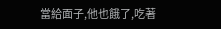當給面子,他也餓了,吃著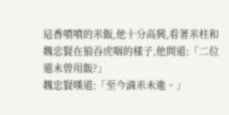這香噴噴的米飯,他十分高興,看著米柱和魏忠賢在狼吞虎咽的樣子,他問道:「二位還未曾用飯?」
魏忠賢嘆道:「至今滴米未進。」